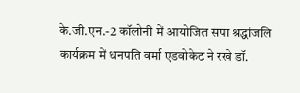के.जी.एन.-2 कॉलोनी में आयोजित सपा श्रद्धांजलि कार्यक्रम में धनपति वर्मा एडवोकेट ने रखे डॉ.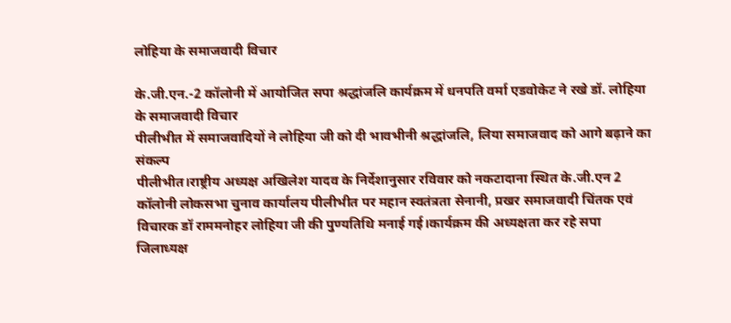लोहिया के समाजवादी विचार

के.जी.एन.-2 कॉलोनी में आयोजित सपा श्रद्धांजलि कार्यक्रम में धनपति वर्मा एडवोकेट ने रखे डॉ. लोहिया के समाजवादी विचार
पीलीभीत में समाजवादियों ने लोहिया जी को दी भावभीनी श्रद्धांजलि, लिया समाजवाद को आगे बढ़ाने का संकल्प
पीलीभीत।राष्ट्रीय अध्यक्ष अखिलेश यादव के निर्देशानुसार रविवार को नकटादाना स्थित के.जी.एन 2 कॉलोनी लोकसभा चुनाव कार्यालय पीलीभीत पर महान स्वतंत्रता सेनानी, प्रखर समाजवादी चिंतक एवं विचारक डॉ राममनोहर लोहिया जी की पुण्यतिथि मनाई गई।कार्यक्रम की अध्यक्षता कर रहे सपा जिलाध्यक्ष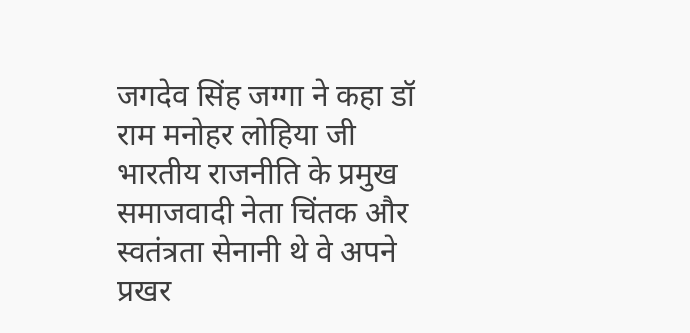जगदेव सिंह जग्गा ने कहा डॉ राम मनोहर लोहिया जी भारतीय राजनीति के प्रमुख समाजवादी नेता चिंतक और स्वतंत्रता सेनानी थे वे अपने प्रखर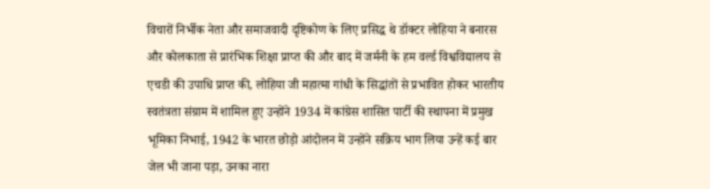विचारों निर्भीक नेता और समाजवादी दृष्टिकोण के लिए प्रसिद्ध थे डॉक्टर लोहिया ने बनारस और कोलकाता से प्रारंभिक शिक्षा प्राप्त की और बाद में जर्मनी के हम वर्ल्ड विश्वविद्यालय से एचडी की उपाधि प्राप्त की, लोहिया जी महात्मा गांधी के सिद्धांतों से प्रभावित होकर भारतीय स्वतंत्रता संग्राम में शामिल हुए उन्होंने 1934 में कांग्रेस शासित पार्टी की स्थापना में प्रमुख भूमिका निभाई, 1942 के भारत छोड़ो आंदोलन में उन्होंने सक्रिय भाग लिया उन्हें कई बार जेल भी जाना पड़ा, उनका नारा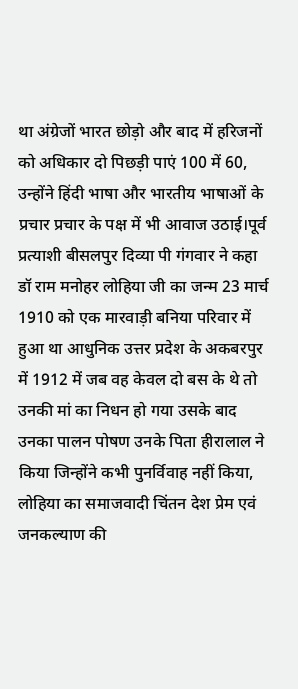था अंग्रेजों भारत छोड़ो और बाद में हरिजनों को अधिकार दो पिछड़ी पाएं 100 में 60, उन्होंने हिंदी भाषा और भारतीय भाषाओं के प्रचार प्रचार के पक्ष में भी आवाज उठाई।पूर्व प्रत्याशी बीसलपुर दिव्या पी गंगवार ने कहा डॉ राम मनोहर लोहिया जी का जन्म 23 मार्च 1910 को एक मारवाड़ी बनिया परिवार में हुआ था आधुनिक उत्तर प्रदेश के अकबरपुर में 1912 में जब वह केवल दो बस के थे तो उनकी मां का निधन हो गया उसके बाद उनका पालन पोषण उनके पिता हीरालाल ने किया जिन्होंने कभी पुनर्विवाह नहीं किया, लोहिया का समाजवादी चिंतन देश प्रेम एवं जनकल्याण की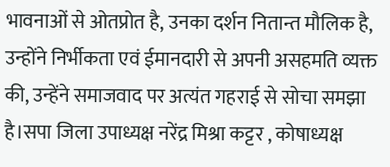भावनाओं से ओतप्रोत है, उनका दर्शन नितान्त मौलिक है, उन्होंने निर्भीकता एवं ईमानदारी से अपनी असहमति व्यक्त की, उन्हेंने समाजवाद पर अत्यंत गहराई से सोचा समझा है।सपा जिला उपाध्यक्ष नरेंद्र मिश्रा कट्टर , कोषाध्यक्ष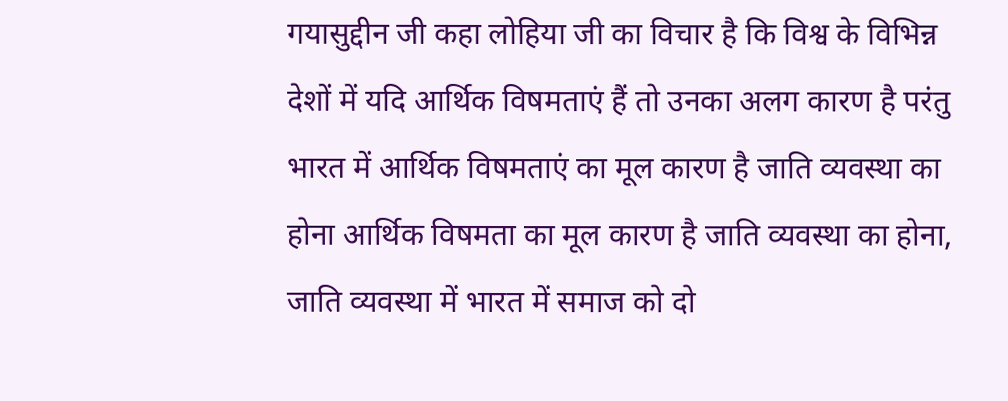गयासुद्दीन जी कहा लोहिया जी का विचार है कि विश्व के विभिन्न देशों में यदि आर्थिक विषमताएं हैं तो उनका अलग कारण है परंतु भारत में आर्थिक विषमताएं का मूल कारण है जाति व्यवस्था का होना आर्थिक विषमता का मूल कारण है जाति व्यवस्था का होना, जाति व्यवस्था में भारत में समाज को दो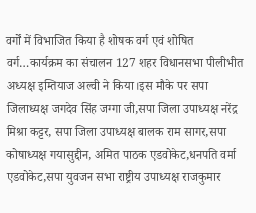वर्गों में विभाजित किया है शोषक वर्ग एवं शोषित वर्ग…कार्यक्रम का संचालन 127 शहर विधानसभा पीलीभीत अध्यक्ष इम्तियाज अल्वी ने किया।इस मौके पर सपा जिलाध्यक्ष जगदेव सिंह जग्गा जी,सपा जिला उपाध्यक्ष नरेंद्र मिश्रा कट्टर, सपा जिला उपाध्यक्ष बालक राम सागर,सपा कोषाध्यक्ष गयासुद्दीन, अमित पाठक एडवोकेट,धनपति वर्मा एडवोकेट,सपा युवजन सभा राष्ट्रीय उपाध्यक्ष राजकुमार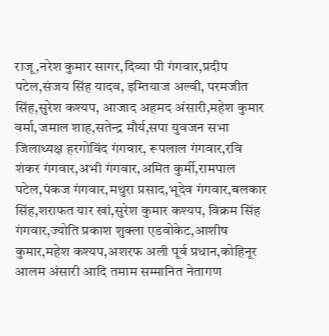राजू,नरेश कुमार सागर,दिव्या पी गंगवार,प्रदीप पटेल,संजय सिंह यादव, इम्तियाज अल्वी, परमजीत सिंह,सुरेश कश्यप, आजाद अहमद अंसारी,महेश कुमार वर्मा,जमाल शाह,सतेन्द्र मौर्य,सपा युवजन सभा जिलाध्यक्ष हरगोविंद गंगवार, रूपलाल गंगवार,रवि शंकर गंगवार,अभी गंगवार,अमित कुर्मी,रामपाल पटेल,पंकज गंगवार,मथुरा प्रसाद,भूदेव गंगवार,बलकार सिंह,शराफत यार खां,सुरेश कुमार कश्यप, विक्रम सिंह गंगवार,ज्योति प्रकाश शुक्ला एडवोकेट,आशीष कुमार,महेश कश्यप,अशरफ अली पूर्व प्रधान,कोहिनूर आलम अंसारी आदि तमाम सम्मानित नेतागण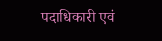पदाधिकारी एवं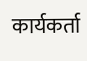कार्यकर्ता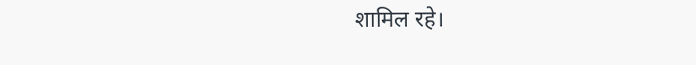शामिल रहे।